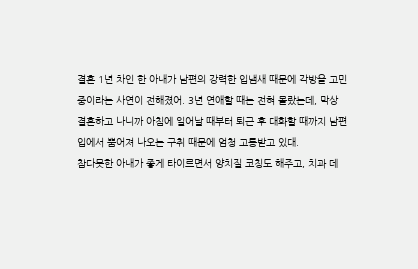결혼 1년 차인 한 아내가 남편의 강력한 입냄새 때문에 각방을 고민 중이라는 사연이 전해졌어. 3년 연애할 때는 전혀 몰랐는데, 막상 결혼하고 나니까 아침에 일어날 때부터 퇴근 후 대화할 때까지 남편 입에서 뿜어져 나오는 구취 때문에 엄청 고통받고 있대.
참다못한 아내가 좋게 타이르면서 양치질 코칭도 해주고, 치과 데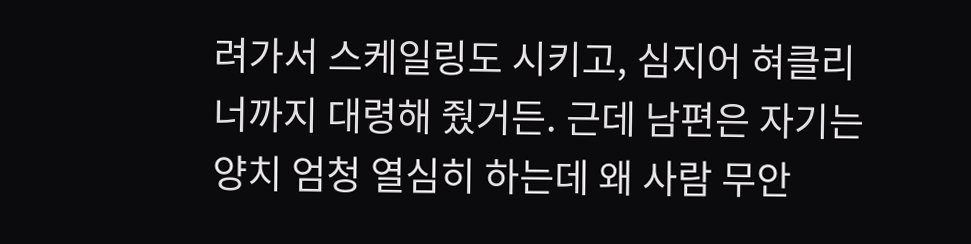려가서 스케일링도 시키고, 심지어 혀클리너까지 대령해 줬거든. 근데 남편은 자기는 양치 엄청 열심히 하는데 왜 사람 무안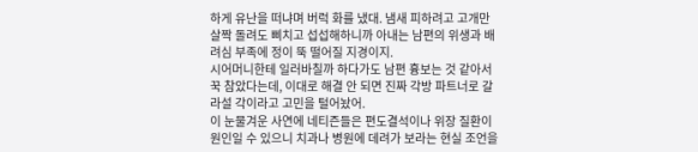하게 유난을 떠냐며 버럭 화를 냈대. 냄새 피하려고 고개만 살짝 돌려도 삐치고 섭섭해하니까 아내는 남편의 위생과 배려심 부족에 정이 뚝 떨어질 지경이지.
시어머니한테 일러바칠까 하다가도 남편 흉보는 것 같아서 꾹 참았다는데, 이대로 해결 안 되면 진짜 각방 파트너로 갈라설 각이라고 고민을 털어놨어.
이 눈물겨운 사연에 네티즌들은 편도결석이나 위장 질환이 원인일 수 있으니 치과나 병원에 데려가 보라는 현실 조언을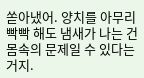쏟아냈어. 양치를 아무리 빡빡 해도 냄새가 나는 건 몸속의 문제일 수 있다는 거지.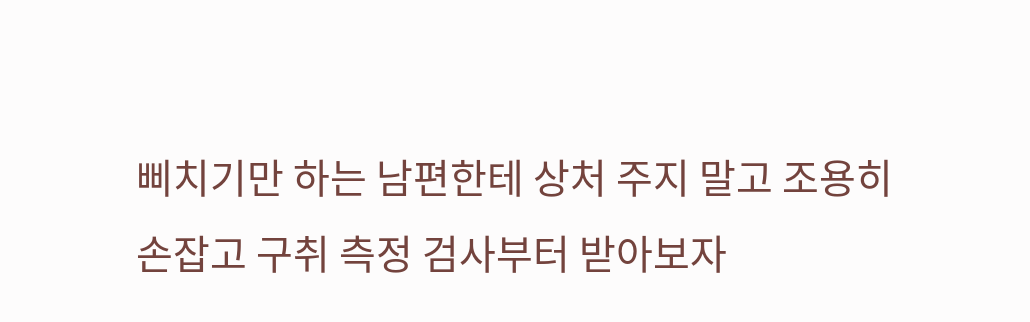삐치기만 하는 남편한테 상처 주지 말고 조용히 손잡고 구취 측정 검사부터 받아보자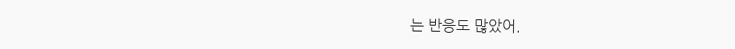는 반응도 많았어.